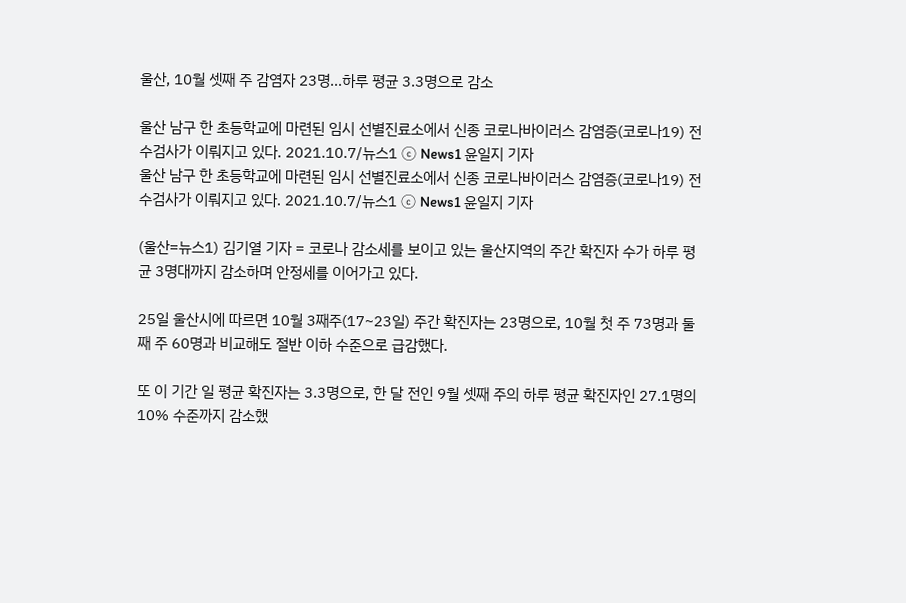울산, 10월 셋째 주 감염자 23명…하루 평균 3.3명으로 감소

울산 남구 한 초등학교에 마련된 임시 선별진료소에서 신종 코로나바이러스 감염증(코로나19) 전수검사가 이뤄지고 있다. 2021.10.7/뉴스1 ⓒ News1 윤일지 기자
울산 남구 한 초등학교에 마련된 임시 선별진료소에서 신종 코로나바이러스 감염증(코로나19) 전수검사가 이뤄지고 있다. 2021.10.7/뉴스1 ⓒ News1 윤일지 기자

(울산=뉴스1) 김기열 기자 = 코로나 감소세를 보이고 있는 울산지역의 주간 확진자 수가 하루 평균 3명대까지 감소하며 안정세를 이어가고 있다.

25일 울산시에 따르면 10월 3째주(17~23일) 주간 확진자는 23명으로, 10월 첫 주 73명과 둘째 주 60명과 비교해도 절반 이하 수준으로 급감했다.

또 이 기간 일 평균 확진자는 3.3명으로, 한 달 전인 9월 셋째 주의 하루 평균 확진자인 27.1명의 10% 수준까지 감소했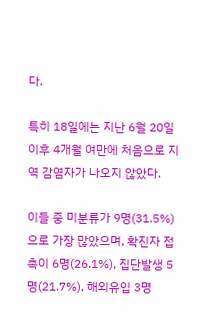다.

특히 18일에는 지난 6월 20일 이후 4개월 여만에 처음으로 지역 감염자가 나오지 않았다.

이들 중 미분류가 9명(31.5%)으로 가장 많았으며, 확진자 접촉이 6명(26.1%), 집단발생 5명(21.7%), 해외유입 3명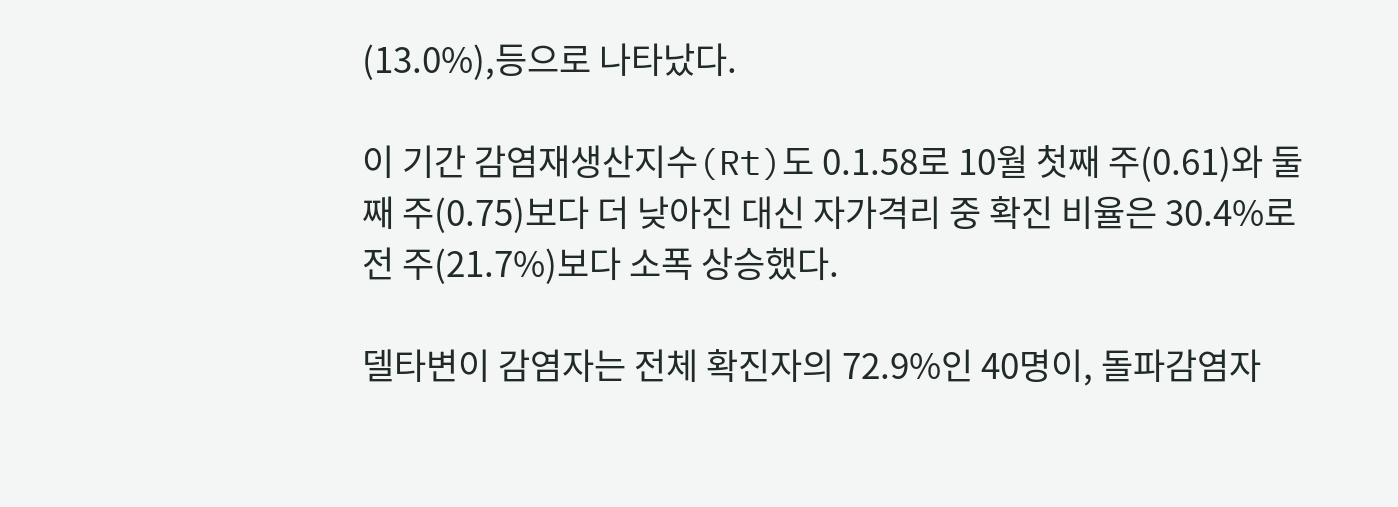(13.0%),등으로 나타났다.

이 기간 감염재생산지수(Rt)도 0.1.58로 10월 첫째 주(0.61)와 둘째 주(0.75)보다 더 낮아진 대신 자가격리 중 확진 비율은 30.4%로 전 주(21.7%)보다 소폭 상승했다.

델타변이 감염자는 전체 확진자의 72.9%인 40명이, 돌파감염자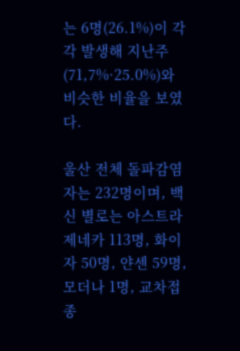는 6명(26.1%)이 각각 발생해 지난주(71,7%·25.0%)와 비슷한 비율을 보였다.

울산 전체 돌파감염자는 232명이며, 백신 별로는 아스트라제네카 113명, 화이자 50명, 얀센 59명, 모더나 1명, 교차접종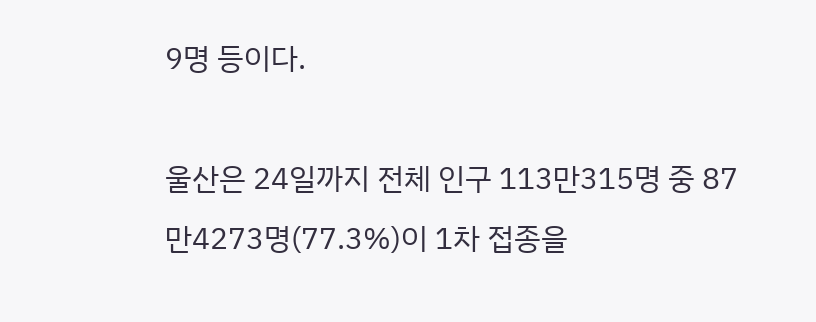9명 등이다.

울산은 24일까지 전체 인구 113만315명 중 87만4273명(77.3%)이 1차 접종을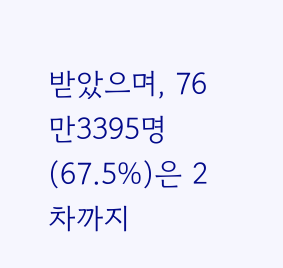받았으며, 76만3395명(67.5%)은 2차까지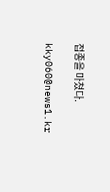접종을 마쳤다.

kky060@news1.kr